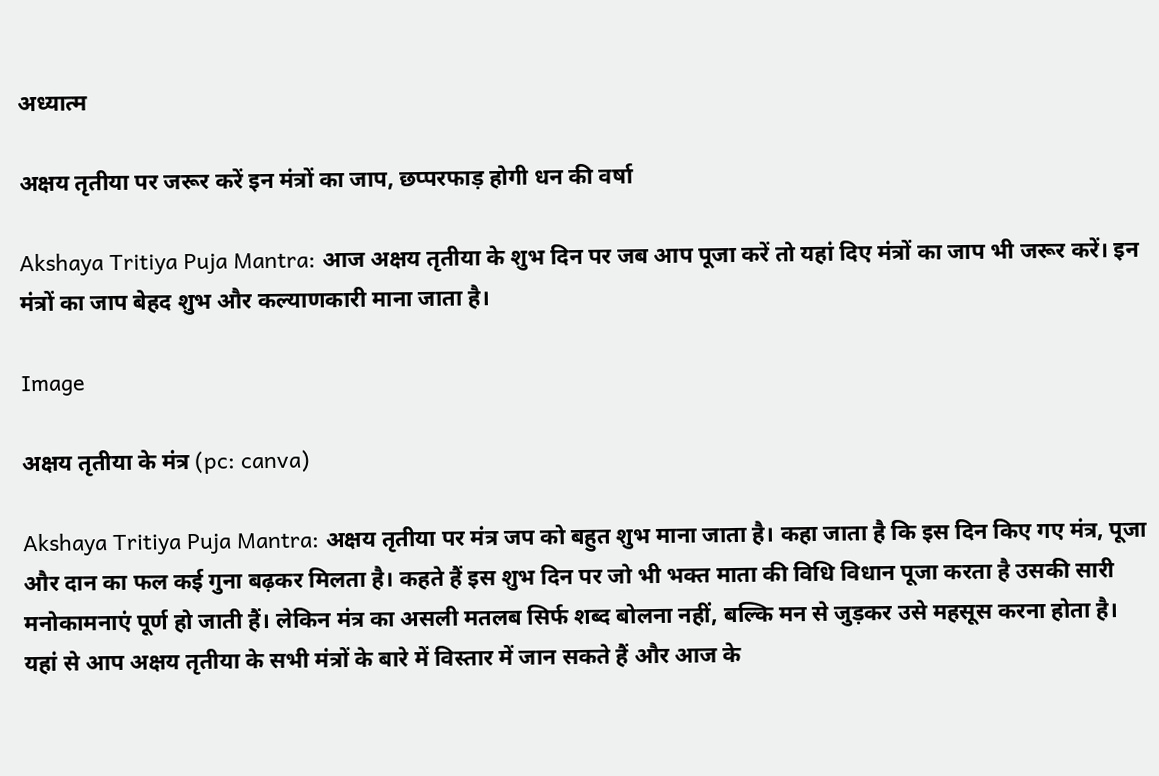अध्यात्म

अक्षय तृतीया पर जरूर करें इन मंत्रों का जाप, छप्परफाड़ होगी धन की वर्षा

Akshaya Tritiya Puja Mantra: आज अक्षय तृतीया के शुभ दिन पर जब आप पूजा करें तो यहां दिए मंत्रों का जाप भी जरूर करें। इन मंत्रों का जाप बेहद शुभ और कल्याणकारी माना जाता है।

Image

अक्षय तृतीया के मंत्र (pc: canva)

Akshaya Tritiya Puja Mantra: अक्षय तृतीया पर मंत्र जप को बहुत शुभ माना जाता है। कहा जाता है कि इस दिन किए गए मंत्र, पूजा और दान का फल कई गुना बढ़कर मिलता है। कहते हैं इस शुभ दिन पर जो भी भक्त माता की विधि विधान पूजा करता है उसकी सारी मनोकामनाएं पूर्ण हो जाती हैं। लेकिन मंत्र का असली मतलब सिर्फ शब्द बोलना नहीं, बल्कि मन से जुड़कर उसे महसूस करना होता है। यहां से आप अक्षय तृतीया के सभी मंत्रों के बारे में विस्तार में जान सकते हैं और आज के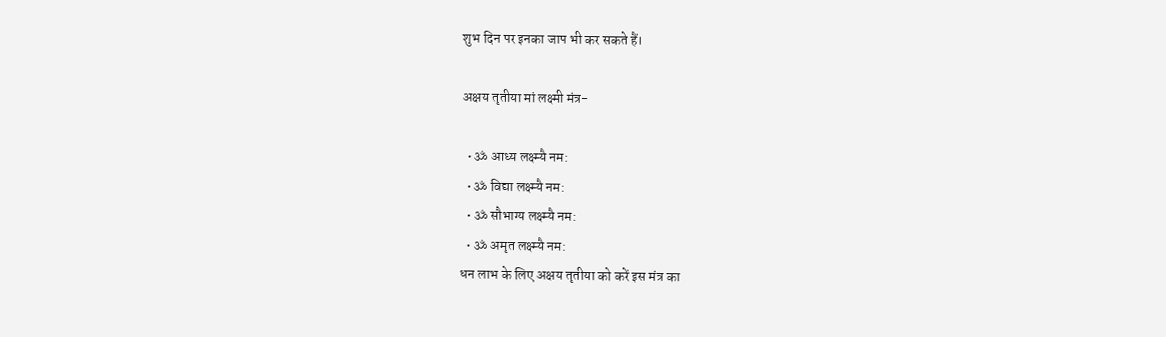शुभ दिन पर इनका जाप भी कर सकते हैं।

अक्षय तृतीया मां लक्ष्मी मंत्र-

  • ॐ आध्य लक्ष्म्यै नम:
  • ॐ विद्या लक्ष्म्यै नम:
  • ॐ सौभाग्य लक्ष्म्यै नम:
  • ॐ अमृत लक्ष्म्यै नम:
धन लाभ के लिए अक्षय तृतीया को करें इस मंत्र का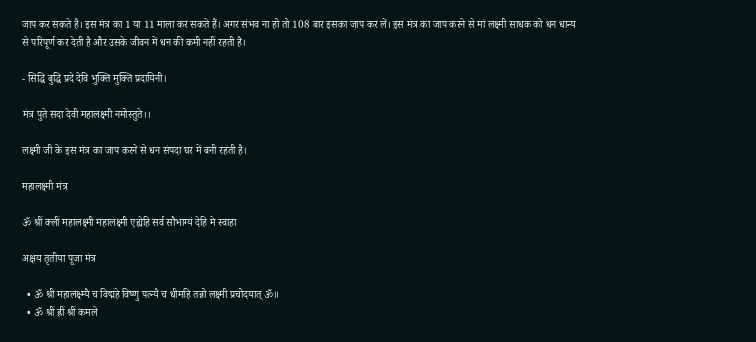जाप कर सकते है। इस मंत्र का 1 या 11 माला कर सकते हैं। अगर संभव ना हो तो 108 बार इसका जाप कर लें। इस मंत्र का जाप करने से मां लक्ष्मी साधक को धन धान्य से परिपूर्ण कर देती है और उसके जीवन में धन की कमी नहीं रहती है।

- सिद्धि बुद्धि प्रदे देवि भुक्ति मुक्ति प्रदायिनी।

मंत्र पुते सदा देवी महालक्ष्मी नमोस्तुते।।

लक्ष्मी जी के इस मंत्र का जाप करने से धन संपदा घर में बनी रहती है।

महालक्ष्मी मंत्र

ॐ श्रीं क्लीं महालक्ष्मी महालक्ष्मी एह्येहि सर्व सौभाग्यं देहि मे स्वाहा

अक्षय तृतीया पूजा मंत्र

  • ॐ श्री महालक्ष्म्यै च विद्महे विष्णु पत्न्यै च धीमहि तन्नो लक्ष्मी प्रचोदयात् ॐ॥
  • ॐ श्रीं ह्रीं श्रीं कमले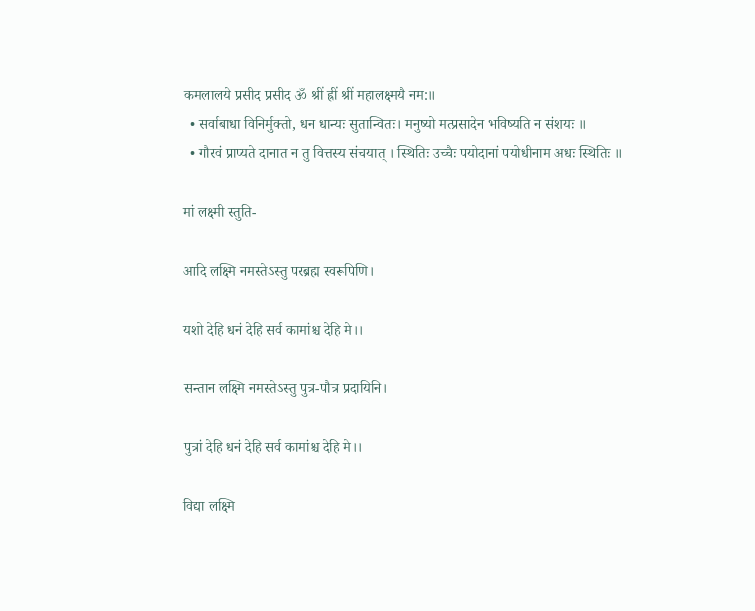कमलालये प्रसीद प्रसीद ॐ श्रीं ह्रीं श्रीं महालक्ष्मयै नम:॥
  • सर्वाबाधा विनिर्मुक्तो, धन धान्यः सुतान्वितः। मनुष्यो मत्प्रसादेन भविष्यति न संशयः ॥
  • गौरवं प्राप्यते दानात न तु वित्तस्य संचयात् । स्थितिः उच्चैः पयोदानां पयोधीनाम अधः स्थितिः ॥

मां लक्ष्मी स्तुति-

आदि लक्ष्मि नमस्तेऽस्तु परब्रह्म स्वरूपिणि।

यशो देहि धनं देहि सर्व कामांश्च देहि मे।।

सन्तान लक्ष्मि नमस्तेऽस्तु पुत्र-पौत्र प्रदायिनि।

पुत्रां देहि धनं देहि सर्व कामांश्च देहि मे।।

विद्या लक्ष्मि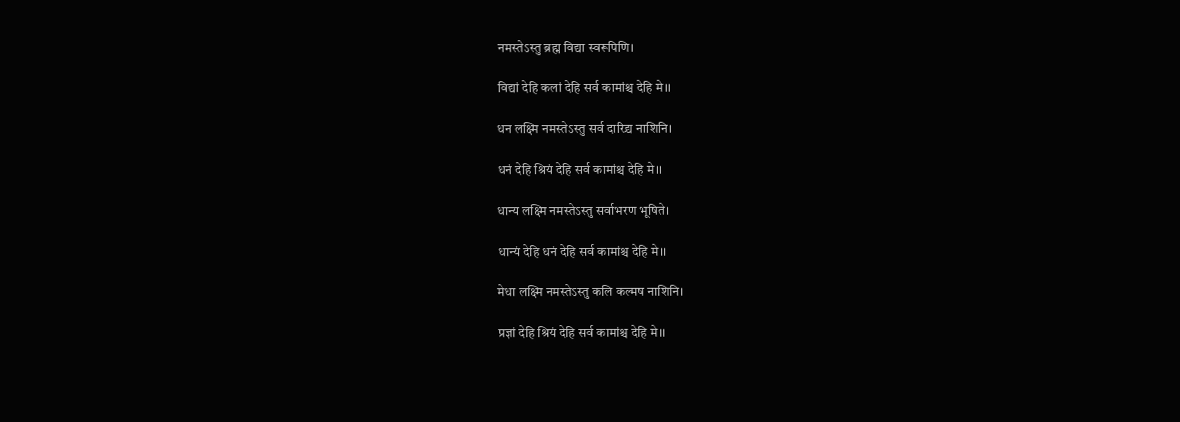नमस्तेऽस्तु ब्रह्म विद्या स्वरूपिणि।

विद्यां देहि कलां देहि सर्व कामांश्च देहि मे।।

धन लक्ष्मि नमस्तेऽस्तु सर्व दारिद्र्य नाशिनि।

धनं देहि श्रियं देहि सर्व कामांश्च देहि मे।।

धान्य लक्ष्मि नमस्तेऽस्तु सर्वाभरण भूषिते।

धान्यं देहि धनं देहि सर्व कामांश्च देहि मे।।

मेधा लक्ष्मि नमस्तेऽस्तु कलि कल्मष नाशिनि।

प्रज्ञां देहि श्रियं देहि सर्व कामांश्च देहि मे।।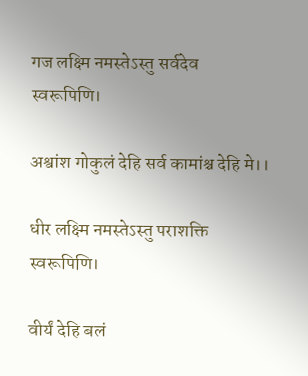गज लक्ष्मि नमस्तेऽस्तु सर्वदेव स्वरूपिणि।

अश्वांश गोकुलं देहि सर्व कामांश्च देहि मे।।

धीर लक्ष्मि नमस्तेऽस्तु पराशक्ति स्वरूपिणि।

वीर्यं देहि बलं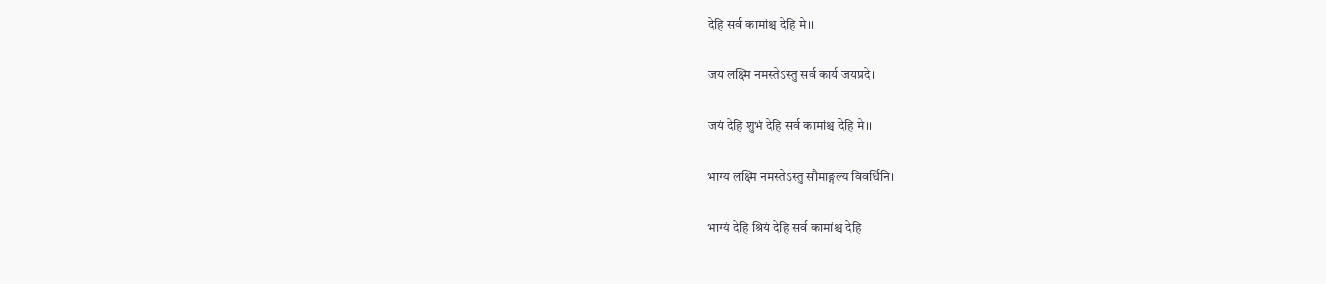देहि सर्व कामांश्च देहि मे।।

जय लक्ष्मि नमस्तेऽस्तु सर्व कार्य जयप्रदे।

जयं देहि शुभं देहि सर्व कामांश्च देहि मे।।

भाग्य लक्ष्मि नमस्तेऽस्तु सौमाङ्गल्य विवर्धिनि।

भाग्यं देहि श्रियं देहि सर्व कामांश्च देहि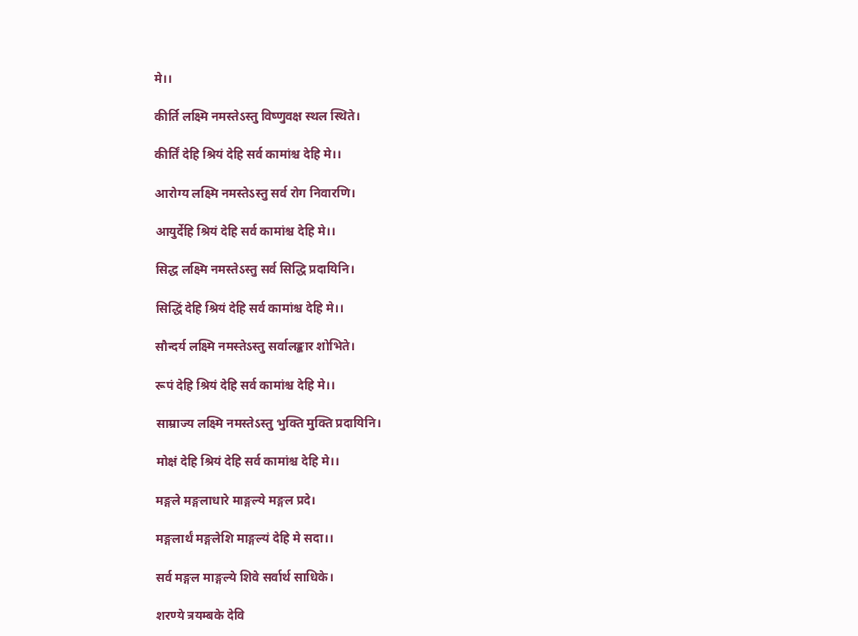मे।।

कीर्ति लक्ष्मि नमस्तेऽस्तु विष्णुवक्ष स्थल स्थिते।

कीर्तिं देहि श्रियं देहि सर्व कामांश्च देहि मे।।

आरोग्य लक्ष्मि नमस्तेऽस्तु सर्व रोग निवारणि।

आयुर्देहि श्रियं देहि सर्व कामांश्च देहि मे।।

सिद्ध लक्ष्मि नमस्तेऽस्तु सर्व सिद्धि प्रदायिनि।

सिद्धिं देहि श्रियं देहि सर्व कामांश्च देहि मे।।

सौन्दर्य लक्ष्मि नमस्तेऽस्तु सर्वालङ्कार शोभिते।

रूपं देहि श्रियं देहि सर्व कामांश्च देहि मे।।

साम्राज्य लक्ष्मि नमस्तेऽस्तु भुक्ति मुक्ति प्रदायिनि।

मोक्षं देहि श्रियं देहि सर्व कामांश्च देहि मे।।

मङ्गले मङ्गलाधारे माङ्गल्ये मङ्गल प्रदे।

मङ्गलार्थं मङ्गलेशि माङ्गल्यं देहि मे सदा।।

सर्व मङ्गल माङ्गल्ये शिवे सर्वार्थ साधिके।

शरण्ये त्रयम्बके देवि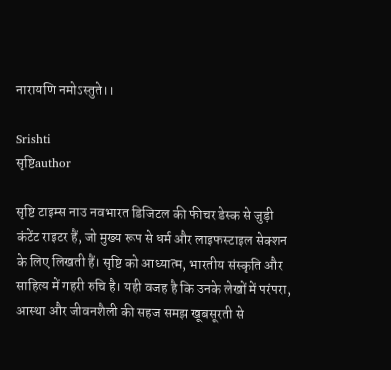नारायणि नमोऽस्तुते।।

Srishti
सृष्टिauthor

सृष्टि टाइम्स नाउ नवभारत डिजिटल की फीचर डेस्क से जुड़ी कंटेंट राइटर हैं, जो मुख्य रूप से धर्म और लाइफस्टाइल सेक्शन के लिए लिखती हैं। सृष्टि को आध्यात्म, भारतीय संस्कृति और साहित्य में गहरी रुचि है। यही वजह है कि उनके लेखों में परंपरा, आस्था और जीवनशैली की सहज समझ खूबसूरती से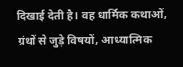दिखाई देती है। वह धार्मिक कथाओं, ग्रंथों से जुड़े विषयों, आध्यात्मिक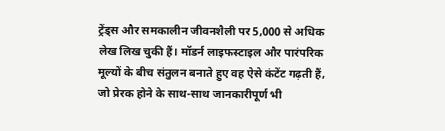ट्रेंड्स और समकालीन जीवनशैली पर 5,000 से अधिक लेख लिख चुकी हैं। मॉडर्न लाइफस्टाइल और पारंपरिक मूल्यों के बीच संतुलन बनाते हुए वह ऐसे कंटेंट गढ़ती हैं, जो प्रेरक होने के साथ-साथ जानकारीपूर्ण भी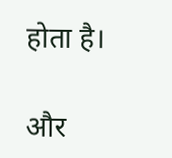होता है।

और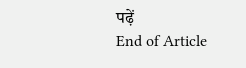पढ़ें
End of Article